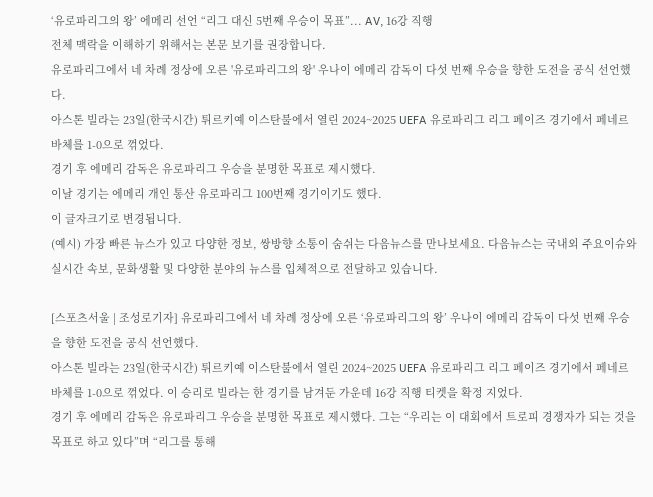‘유로파리그의 왕’ 에메리 선언 “리그 대신 5번째 우승이 목표”... AV, 16강 직행
전체 맥락을 이해하기 위해서는 본문 보기를 권장합니다.
유로파리그에서 네 차례 정상에 오른 '유로파리그의 왕' 우나이 에메리 감독이 다섯 번째 우승을 향한 도전을 공식 선언했다.
아스톤 빌라는 23일(한국시간) 튀르키예 이스탄불에서 열린 2024~2025 UEFA 유로파리그 리그 페이즈 경기에서 페네르바체를 1-0으로 꺾었다.
경기 후 에메리 감독은 유로파리그 우승을 분명한 목표로 제시했다.
이날 경기는 에메리 개인 통산 유로파리그 100번째 경기이기도 했다.
이 글자크기로 변경됩니다.
(예시) 가장 빠른 뉴스가 있고 다양한 정보, 쌍방향 소통이 숨쉬는 다음뉴스를 만나보세요. 다음뉴스는 국내외 주요이슈와 실시간 속보, 문화생활 및 다양한 분야의 뉴스를 입체적으로 전달하고 있습니다.

[스포츠서울 | 조성로기자] 유로파리그에서 네 차례 정상에 오른 ‘유로파리그의 왕’ 우나이 에메리 감독이 다섯 번째 우승을 향한 도전을 공식 선언했다.
아스톤 빌라는 23일(한국시간) 튀르키예 이스탄불에서 열린 2024~2025 UEFA 유로파리그 리그 페이즈 경기에서 페네르바체를 1-0으로 꺾었다. 이 승리로 빌라는 한 경기를 남겨둔 가운데 16강 직행 티켓을 확정 지었다.
경기 후 에메리 감독은 유로파리그 우승을 분명한 목표로 제시했다. 그는 “우리는 이 대회에서 트로피 경쟁자가 되는 것을 목표로 하고 있다”며 “리그를 통해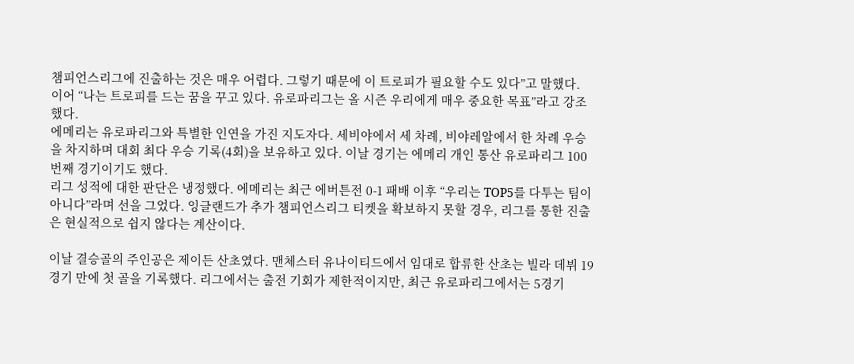챔피언스리그에 진출하는 것은 매우 어렵다. 그렇기 때문에 이 트로피가 필요할 수도 있다”고 말했다.
이어 “나는 트로피를 드는 꿈을 꾸고 있다. 유로파리그는 올 시즌 우리에게 매우 중요한 목표”라고 강조했다.
에메리는 유로파리그와 특별한 인연을 가진 지도자다. 세비야에서 세 차례, 비야레알에서 한 차례 우승을 차지하며 대회 최다 우승 기록(4회)을 보유하고 있다. 이날 경기는 에메리 개인 통산 유로파리그 100번째 경기이기도 했다.
리그 성적에 대한 판단은 냉정했다. 에메리는 최근 에버튼전 0-1 패배 이후 “우리는 TOP5를 다투는 팀이 아니다”라며 선을 그었다. 잉글랜드가 추가 챔피언스리그 티켓을 확보하지 못할 경우, 리그를 통한 진출은 현실적으로 쉽지 않다는 계산이다.

이날 결승골의 주인공은 제이든 산초였다. 맨체스터 유나이티드에서 임대로 합류한 산초는 빌라 데뷔 19경기 만에 첫 골을 기록했다. 리그에서는 출전 기회가 제한적이지만, 최근 유로파리그에서는 5경기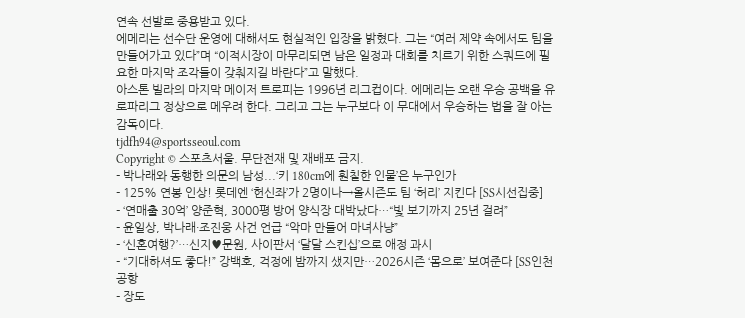연속 선발로 중용받고 있다.
에메리는 선수단 운영에 대해서도 현실적인 입장을 밝혔다. 그는 “여러 제약 속에서도 팀을 만들어가고 있다”며 “이적시장이 마무리되면 남은 일정과 대회를 치르기 위한 스쿼드에 필요한 마지막 조각들이 갖춰지길 바란다”고 말했다.
아스톤 빌라의 마지막 메이저 트로피는 1996년 리그컵이다. 에메리는 오랜 우승 공백을 유로파리그 정상으로 메우려 한다. 그리고 그는 누구보다 이 무대에서 우승하는 법을 잘 아는 감독이다.
tjdfh94@sportsseoul.com
Copyright © 스포츠서울. 무단전재 및 재배포 금지.
- 박나래와 동행한 의문의 남성...‘키 180cm에 훤칠한 인물’은 누구인가
- 125% 연봉 인상! 롯데엔 ‘헌신좌’가 2명이나→올시즌도 팀 ‘허리’ 지킨다 [SS시선집중]
- ‘연매출 30억’ 양준혁, 3000평 방어 양식장 대박났다…“빛 보기까지 25년 걸려”
- 윤일상, 박나래·조진웅 사건 언급 “악마 만들어 마녀사냥”
- ‘신혼여행?’…신지♥문원, 사이판서 ‘달달 스킨십’으로 애정 과시
- “기대하셔도 좋다!” 강백호, 걱정에 밤까지 샜지만…2026시즌 ‘몸으로’ 보여준다 [SS인천공항
- 장도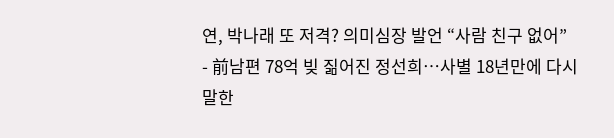연, 박나래 또 저격? 의미심장 발언 “사람 친구 없어”
- 前남편 78억 빚 짊어진 정선희…사별 18년만에 다시 말한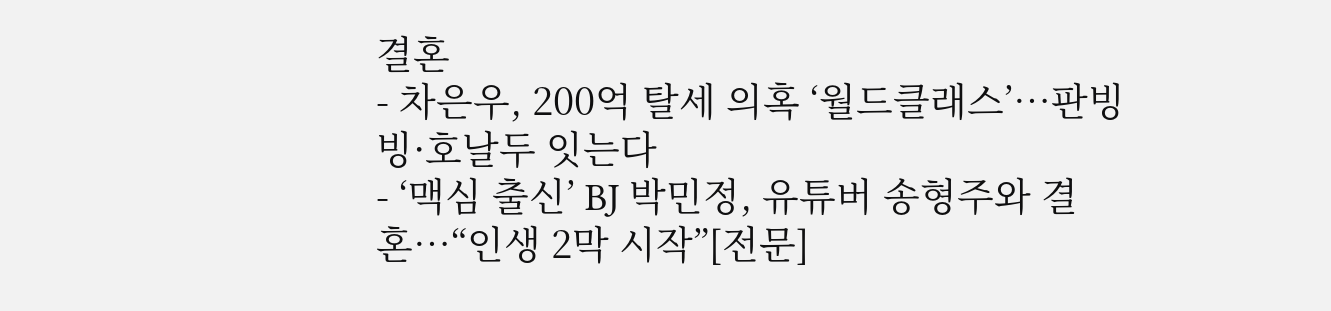결혼
- 차은우, 200억 탈세 의혹 ‘월드클래스’…판빙빙·호날두 잇는다
- ‘맥심 출신’ BJ 박민정, 유튜버 송형주와 결혼…“인생 2막 시작”[전문]